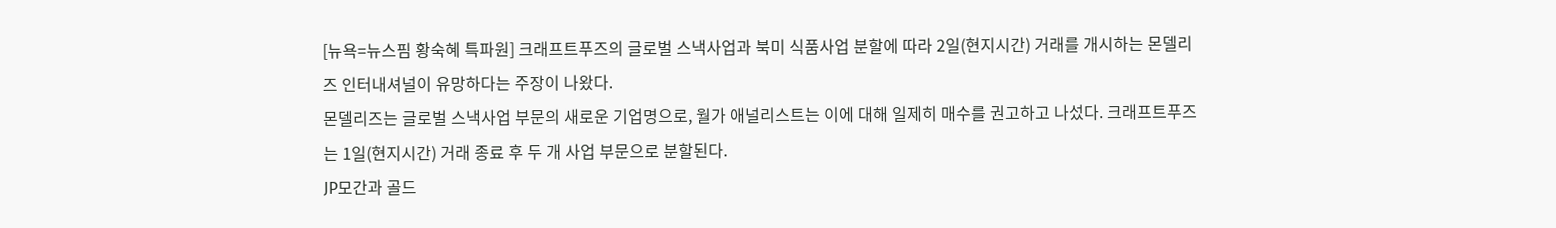[뉴욕=뉴스핌 황숙혜 특파원] 크래프트푸즈의 글로벌 스낵사업과 북미 식품사업 분할에 따라 2일(현지시간) 거래를 개시하는 몬델리즈 인터내셔널이 유망하다는 주장이 나왔다.
몬델리즈는 글로벌 스낵사업 부문의 새로운 기업명으로, 월가 애널리스트는 이에 대해 일제히 매수를 권고하고 나섰다. 크래프트푸즈는 1일(현지시간) 거래 종료 후 두 개 사업 부문으로 분할된다.
JP모간과 골드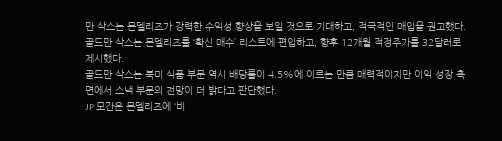만 삭스는 몬델리즈가 강력한 수익성 향상을 보일 것으로 기대하고, 적극적인 매입을 권고했다.
골드만 삭스는 몬델리즈를 ‘확신 매수’ 리스트에 편입하고, 향후 12개월 적정주가를 32달러로 제시했다.
골드만 삭스는 북미 식품 부문 역시 배당률이 4.5%에 이르는 만큼 매력적이지만 이익 성장 측면에서 스낵 부문의 전망이 더 밝다고 판단했다.
JP 모간은 몬델리즈에 ‘비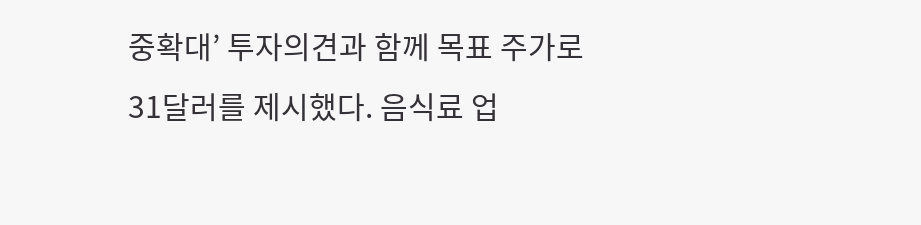중확대’ 투자의견과 함께 목표 주가로 31달러를 제시했다. 음식료 업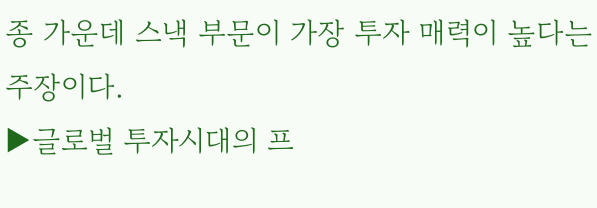종 가운데 스낵 부문이 가장 투자 매력이 높다는 주장이다.
▶글로벌 투자시대의 프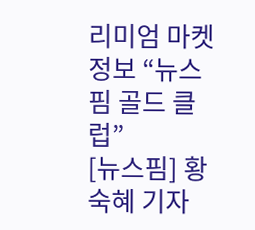리미엄 마켓정보 “뉴스핌 골드 클럽”
[뉴스핌] 황숙혜 기자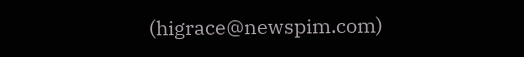(higrace@newspim.com)